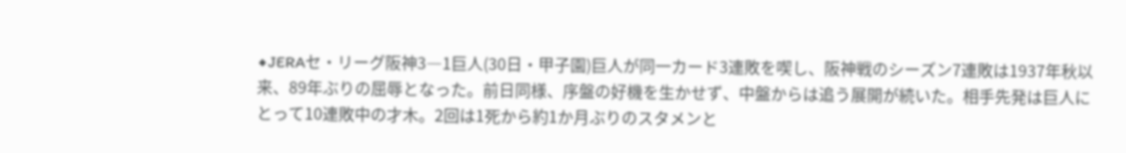◆JERAセ・リーグ阪神3―1巨人(30日・甲子園)巨人が同一カード3連敗を喫し、阪神戦のシーズン7連敗は1937年秋以来、89年ぶりの屈辱となった。前日同様、序盤の好機を生かせず、中盤からは追う展開が続いた。相手先発は巨人にとって10連敗中の才木。2回は1死から約1か月ぶりのスタメンと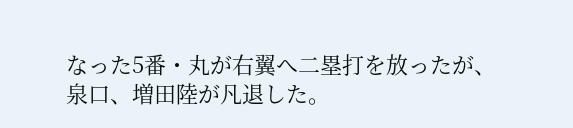なった5番・丸が右翼へ二塁打を放ったが、泉口、増田陸が凡退した。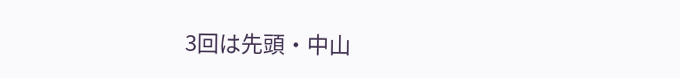3回は先頭・中山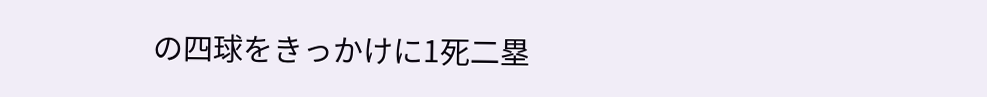の四球をきっかけに1死二塁